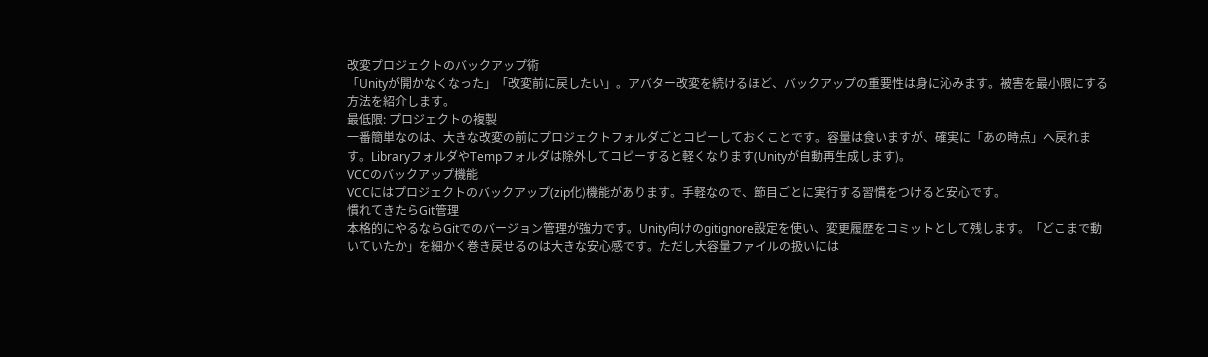改変プロジェクトのバックアップ術
「Unityが開かなくなった」「改変前に戻したい」。アバター改変を続けるほど、バックアップの重要性は身に沁みます。被害を最小限にする方法を紹介します。
最低限: プロジェクトの複製
一番簡単なのは、大きな改変の前にプロジェクトフォルダごとコピーしておくことです。容量は食いますが、確実に「あの時点」へ戻れます。LibraryフォルダやTempフォルダは除外してコピーすると軽くなります(Unityが自動再生成します)。
VCCのバックアップ機能
VCCにはプロジェクトのバックアップ(zip化)機能があります。手軽なので、節目ごとに実行する習慣をつけると安心です。
慣れてきたらGit管理
本格的にやるならGitでのバージョン管理が強力です。Unity向けのgitignore設定を使い、変更履歴をコミットとして残します。「どこまで動いていたか」を細かく巻き戻せるのは大きな安心感です。ただし大容量ファイルの扱いには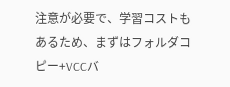注意が必要で、学習コストもあるため、まずはフォルダコピー+VCCバ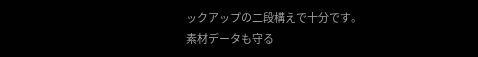ックアップの二段構えで十分です。
素材データも守る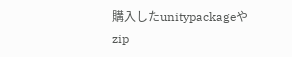購入したunitypackageやzip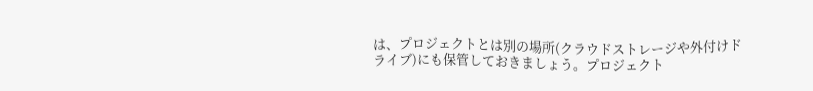は、プロジェクトとは別の場所(クラウドストレージや外付けドライブ)にも保管しておきましょう。プロジェクト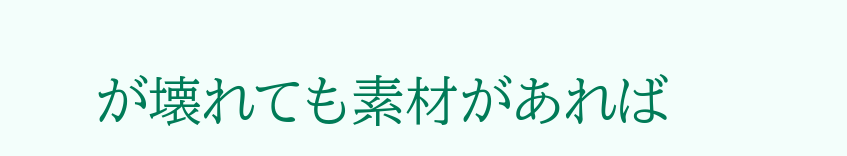が壊れても素材があれば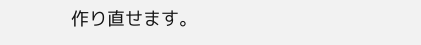作り直せます。